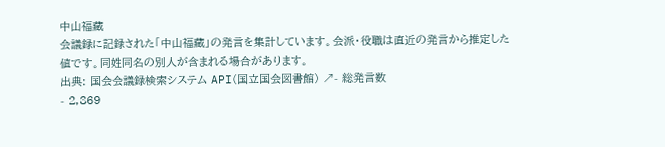中山福藏
会議録に記録された「中山福藏」の発言を集計しています。会派・役職は直近の発言から推定した値です。同姓同名の別人が含まれる場合があります。
出典: 国会会議録検索システム API(国立国会図書館) ↗- 総発言数
- 2,869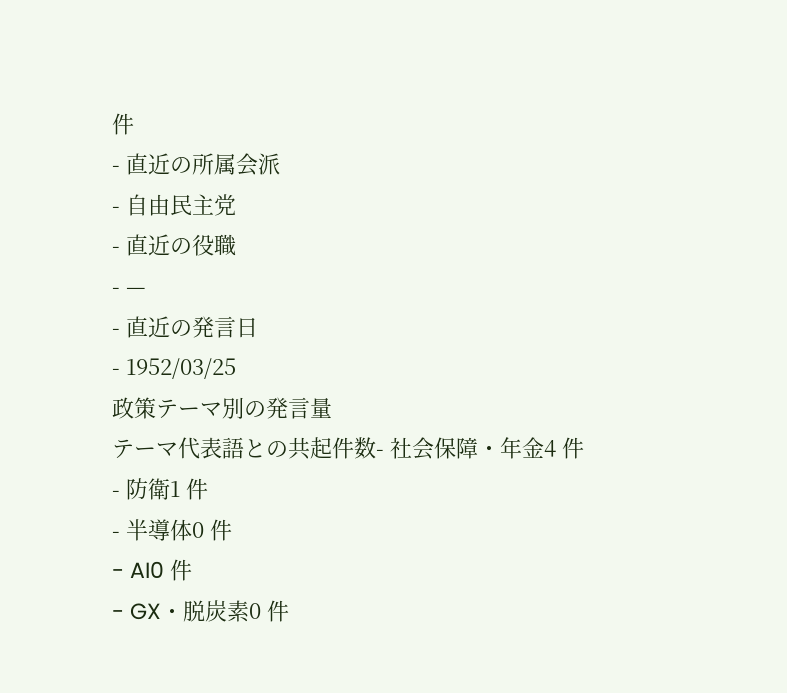件
- 直近の所属会派
- 自由民主党
- 直近の役職
- —
- 直近の発言日
- 1952/03/25
政策テーマ別の発言量
テーマ代表語との共起件数- 社会保障・年金4 件
- 防衛1 件
- 半導体0 件
- AI0 件
- GX・脱炭素0 件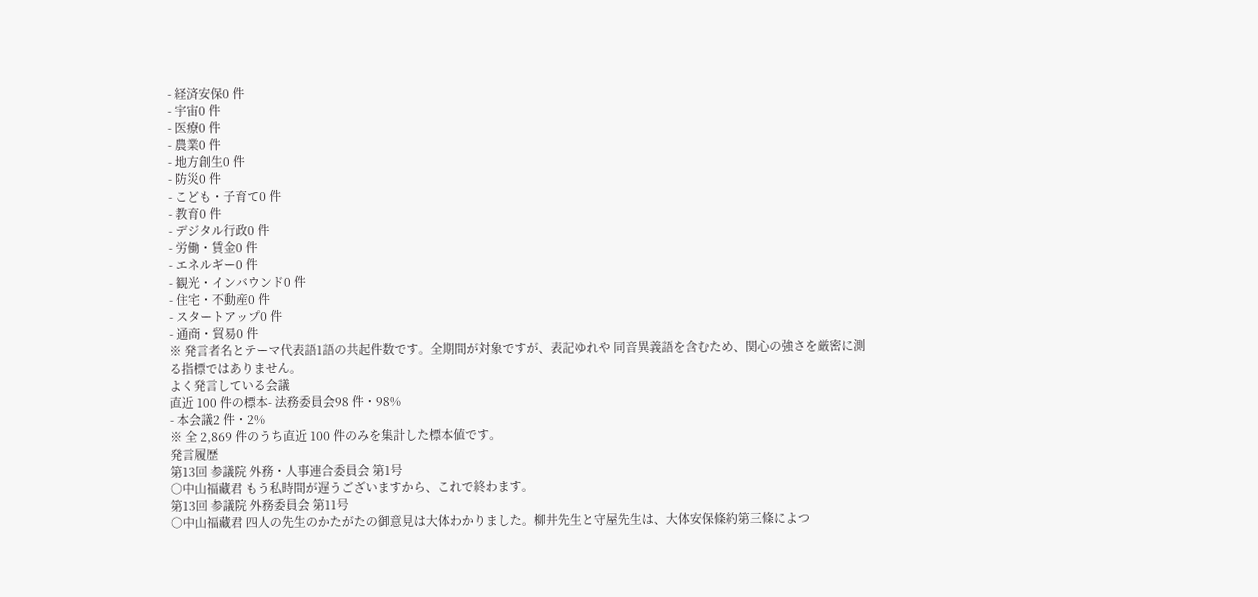- 経済安保0 件
- 宇宙0 件
- 医療0 件
- 農業0 件
- 地方創生0 件
- 防災0 件
- こども・子育て0 件
- 教育0 件
- デジタル行政0 件
- 労働・賃金0 件
- エネルギー0 件
- 観光・インバウンド0 件
- 住宅・不動産0 件
- スタートアップ0 件
- 通商・貿易0 件
※ 発言者名とテーマ代表語1語の共起件数です。全期間が対象ですが、表記ゆれや 同音異義語を含むため、関心の強さを厳密に測る指標ではありません。
よく発言している会議
直近 100 件の標本- 法務委員会98 件・98%
- 本会議2 件・2%
※ 全 2,869 件のうち直近 100 件のみを集計した標本値です。
発言履歴
第13回 参議院 外務・人事連合委員会 第1号
○中山福藏君 もう私時間が遅うございますから、これで終わます。
第13回 参議院 外務委員会 第11号
○中山福藏君 四人の先生のかたがたの御意見は大体わかりました。柳井先生と守屋先生は、大体安保條約第三條によつ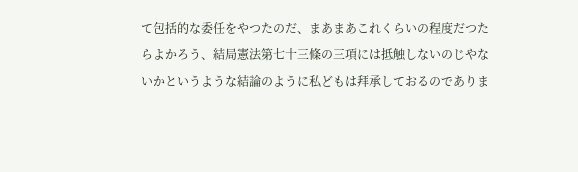て包括的な委任をやつたのだ、まあまあこれくらいの程度だつたらよかろう、結局憲法第七十三條の三項には抵触しないのじやないかというような結論のように私どもは拜承しておるのでありま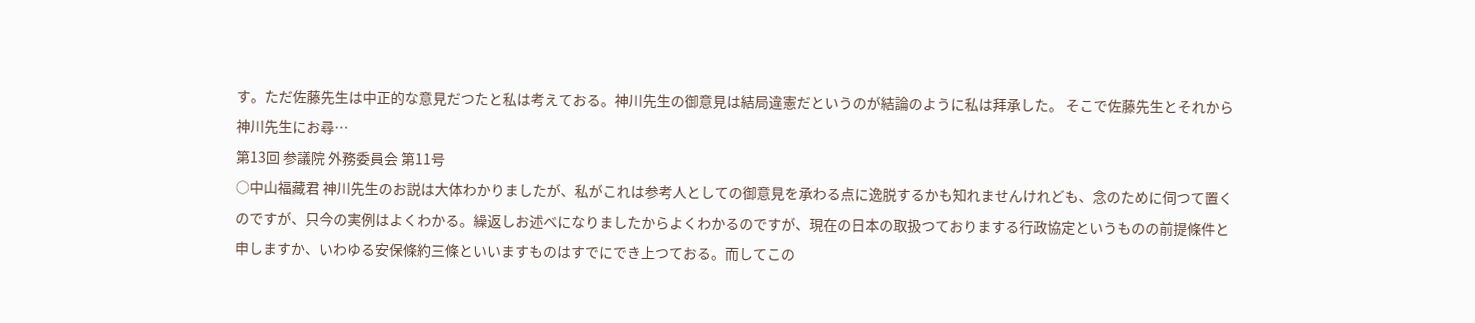す。ただ佐藤先生は中正的な意見だつたと私は考えておる。神川先生の御意見は結局違憲だというのが結論のように私は拜承した。 そこで佐藤先生とそれから神川先生にお尋…
第13回 参議院 外務委員会 第11号
○中山福藏君 神川先生のお説は大体わかりましたが、私がこれは参考人としての御意見を承わる点に逸脱するかも知れませんけれども、念のために伺つて置くのですが、只今の実例はよくわかる。繰返しお述べになりましたからよくわかるのですが、現在の日本の取扱つておりまする行政協定というものの前提條件と申しますか、いわゆる安保條約三條といいますものはすでにでき上つておる。而してこの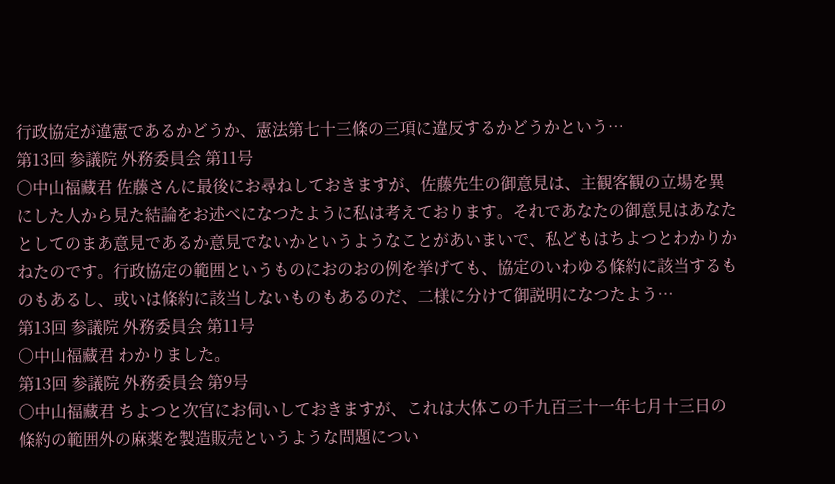行政協定が違憲であるかどうか、憲法第七十三條の三項に違反するかどうかという…
第13回 参議院 外務委員会 第11号
○中山福藏君 佐藤さんに最後にお尋ねしておきますが、佐藤先生の御意見は、主観客観の立場を異にした人から見た結論をお述べになつたように私は考えております。それであなたの御意見はあなたとしてのまあ意見であるか意見でないかというようなことがあいまいで、私どもはちよつとわかりかねたのです。行政協定の範囲というものにおのおの例を挙げても、協定のいわゆる條約に該当するものもあるし、或いは條約に該当しないものもあるのだ、二様に分けて御説明になつたよう…
第13回 参議院 外務委員会 第11号
○中山福藏君 わかりました。
第13回 参議院 外務委員会 第9号
○中山福藏君 ちよつと次官にお伺いしておきますが、これは大体この千九百三十一年七月十三日の條約の範囲外の麻薬を製造販売というような問題につい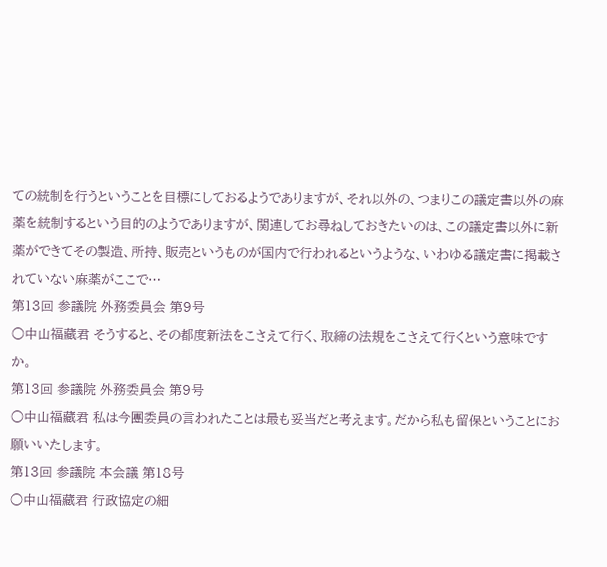ての統制を行うということを目標にしておるようでありますが、それ以外の、つまりこの議定書以外の麻薬を統制するという目的のようでありますが、関連してお尋ねしておきたいのは、この議定書以外に新薬ができてその製造、所持、販売というものが国内で行われるというような、いわゆる議定書に掲載されていない麻薬がここで…
第13回 参議院 外務委員会 第9号
○中山福藏君 そうすると、その都度新法をこさえて行く、取締の法規をこさえて行くという意味ですか。
第13回 参議院 外務委員会 第9号
○中山福藏君 私は今團委員の言われたことは最も妥当だと考えます。だから私も留保ということにお願いいたします。
第13回 参議院 本会議 第18号
○中山福藏君 行政協定の細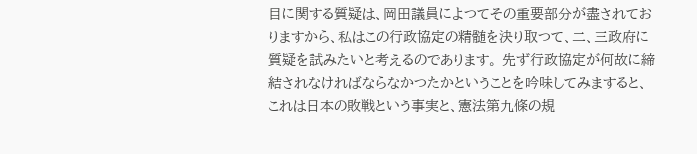目に関する質疑は、岡田議員によつてその重要部分が盡されておりますから、私はこの行政協定の精髄を決り取つて、二、三政府に質疑を試みたいと考えるのであります。 先ず行政協定が何故に締結されなければならなかつたかということを吟味してみますると、これは日本の敗戦という事実と、憲法第九條の規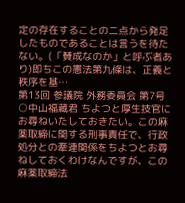定の存在することの二点から発足したものであることは言うを待たない。(「賛成なのか」と呼ぶ者あり)即ちこの憲法第九條は、正義と秩序を基…
第13回 参議院 外務委員会 第7号
○中山福藏君 ちよつと厚生技官にお尋ねいたしておきたい。この麻薬取締に関する刑事責任で、行政処分との牽連関係をちよつとお尋ねしておくわけなんですが、この麻薬取締法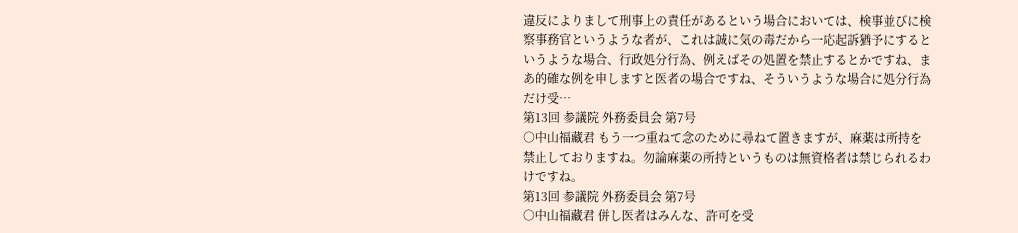違反によりまして刑事上の責任があるという場合においては、検事並びに検察事務官というような者が、これは誠に気の毒だから一応起訴猶予にするというような場合、行政処分行為、例えばその処置を禁止するとかですね、まあ的確な例を申しますと医者の場合ですね、そういうような場合に処分行為だけ受…
第13回 参議院 外務委員会 第7号
○中山福藏君 もう一つ重ねて念のために尋ねて置きますが、麻薬は所持を禁止しておりますね。勿論麻薬の所持というものは無資格者は禁じられるわけですね。
第13回 参議院 外務委員会 第7号
○中山福藏君 併し医者はみんな、許可を受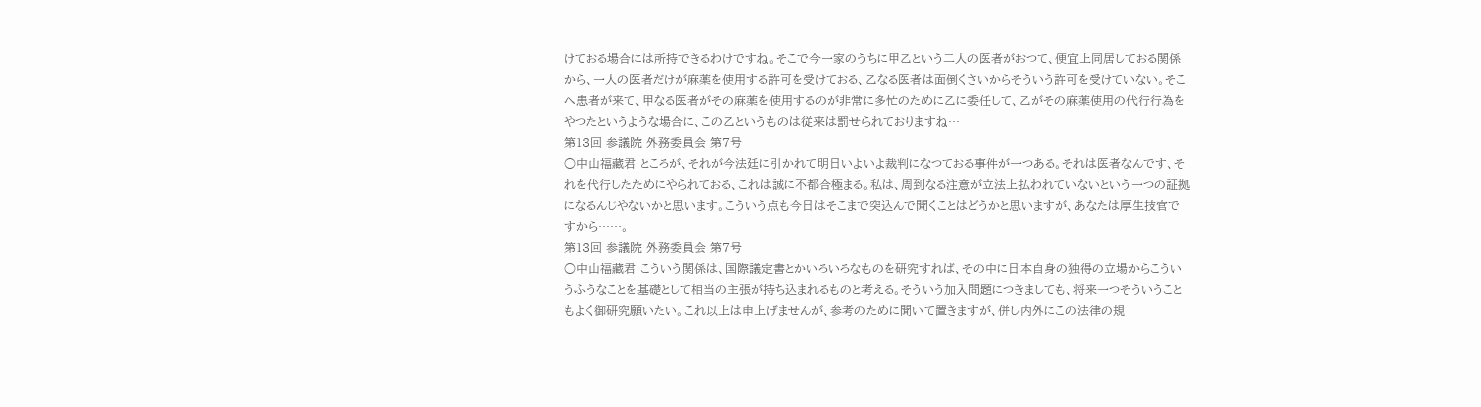けておる場合には所持できるわけですね。そこで今一家のうちに甲乙という二人の医者がおつて、便宜上同居しておる関係から、一人の医者だけが麻薬を使用する許可を受けておる、乙なる医者は面倒くさいからそういう許可を受けていない。そこへ患者が来て、甲なる医者がその麻薬を使用するのが非常に多忙のために乙に委任して、乙がその麻薬使用の代行行為をやつたというような場合に、この乙というものは従来は罰せられておりますね…
第13回 参議院 外務委員会 第7号
○中山福藏君 ところが、それが今法廷に引かれて明日いよいよ裁判になつておる事件が一つある。それは医者なんです、それを代行したためにやられておる、これは誠に不都合極まる。私は、周到なる注意が立法上払われていないという一つの証拠になるんじやないかと思います。こういう点も今日はそこまで突込んで聞くことはどうかと思いますが、あなたは厚生技官ですから……。
第13回 参議院 外務委員会 第7号
○中山福藏君 こういう関係は、国際議定書とかいろいろなものを研究すれば、その中に日本自身の独得の立場からこういうふうなことを基礎として相当の主張が持ち込まれるものと考える。そういう加入問題につきましても、将来一つそういうこともよく御研究願いたい。これ以上は申上げませんが、参考のために聞いて置きますが、併し内外にこの法律の規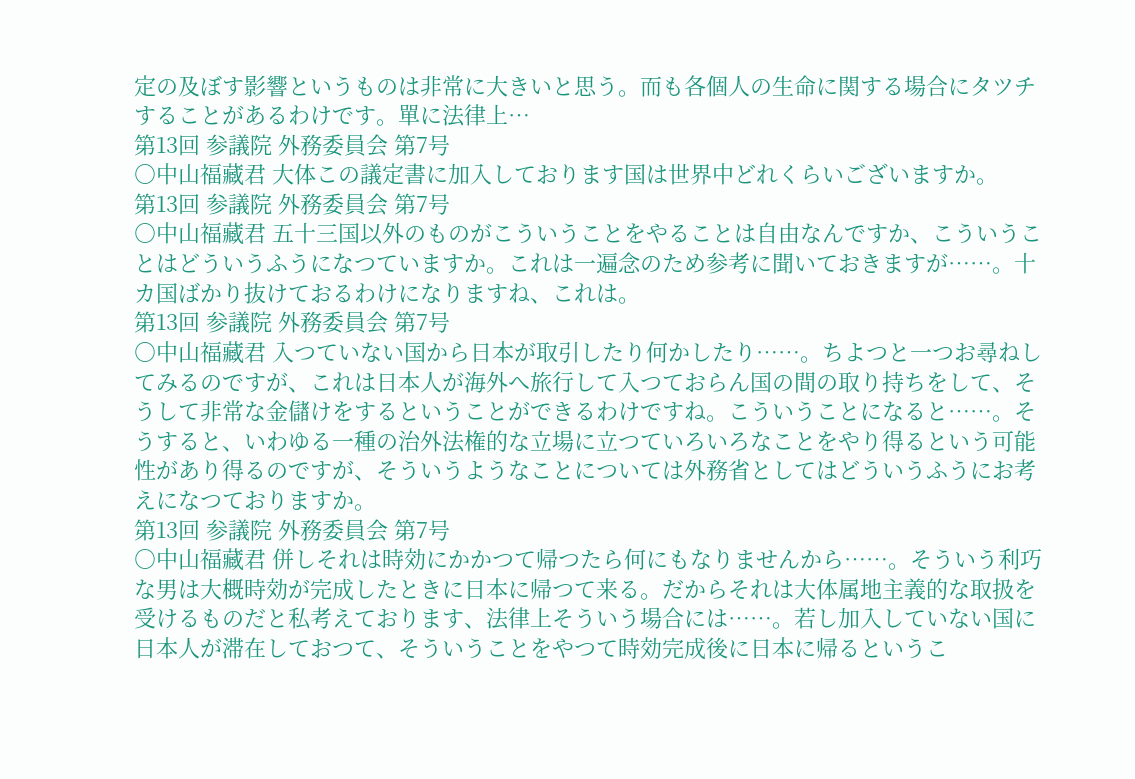定の及ぼす影響というものは非常に大きいと思う。而も各個人の生命に関する場合にタツチすることがあるわけです。單に法律上…
第13回 参議院 外務委員会 第7号
○中山福藏君 大体この議定書に加入しております国は世界中どれくらいございますか。
第13回 参議院 外務委員会 第7号
○中山福藏君 五十三国以外のものがこういうことをやることは自由なんですか、こういうことはどういうふうになつていますか。これは一遍念のため参考に聞いておきますが……。十カ国ばかり抜けておるわけになりますね、これは。
第13回 参議院 外務委員会 第7号
○中山福藏君 入つていない国から日本が取引したり何かしたり……。ちよつと一つお尋ねしてみるのですが、これは日本人が海外へ旅行して入つておらん国の間の取り持ちをして、そうして非常な金儲けをするということができるわけですね。こういうことになると……。そうすると、いわゆる一種の治外法権的な立場に立つていろいろなことをやり得るという可能性があり得るのですが、そういうようなことについては外務省としてはどういうふうにお考えになつておりますか。
第13回 参議院 外務委員会 第7号
○中山福藏君 併しそれは時効にかかつて帰つたら何にもなりませんから……。そういう利巧な男は大概時効が完成したときに日本に帰つて来る。だからそれは大体属地主義的な取扱を受けるものだと私考えております、法律上そういう場合には……。若し加入していない国に日本人が滞在しておつて、そういうことをやつて時効完成後に日本に帰るというこ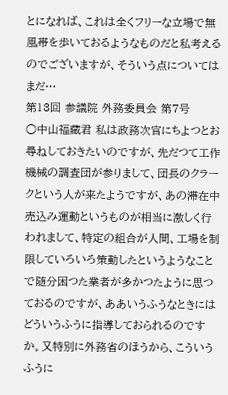とになれば、これは全くフリーな立場で無風帯を歩いておるようなものだと私考えるのでございますが、そういう点についてはまだ…
第13回 参議院 外務委員会 第7号
○中山福藏君 私は政務次官にちよつとお尋ねしておきたいのですが、先だつて工作機械の調査団が参りまして、団長のクラークという人が来たようですが、あの滞在中売込み運動というものが相当に激しく行われまして、特定の組合が人間、工場を制限していろいろ策動したというようなことで随分困つた業者が多かつたように思つておるのですが、ああいうふうなときにはどういうふうに指導しておられるのですか。又特別に外務省のほうから、こういうふうに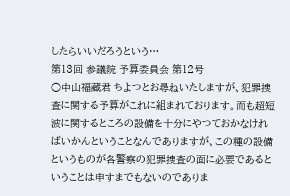したらいいだろうという…
第13回 参議院 予算委員会 第12号
○中山福藏君 ちよつとお尋ねいたしますが、犯罪捜査に関する予算がこれに組まれております。而も超短波に関するところの設備を十分にやつておかなければいかんということなんでありますが、この種の設備というものが各警察の犯罪捜査の面に必要であるということは申すまでもないのでありま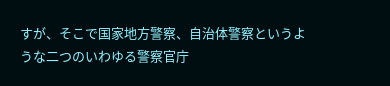すが、そこで国家地方警察、自治体警察というような二つのいわゆる警察官庁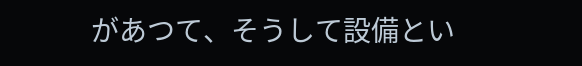があつて、そうして設備とい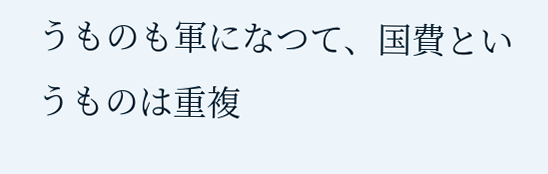うものも軍になつて、国費というものは重複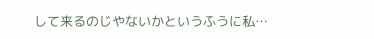して来るのじやないかというふうに私…